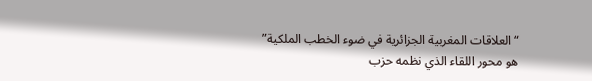“العلاقات المغربية الجزائرية في ضوء الخطب الملكية” هو محور اللقاء الذي نظمه حزب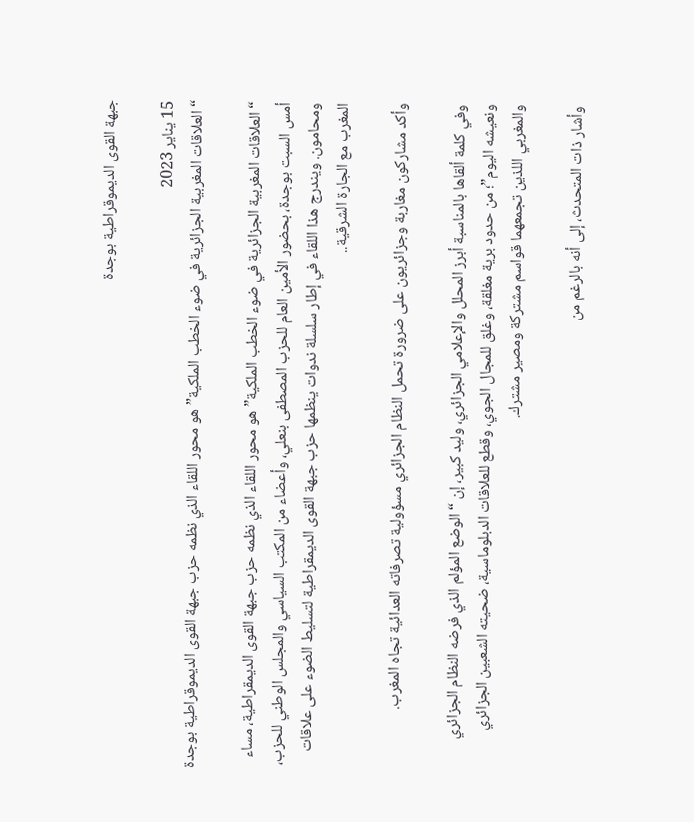جبهة القوى الديموقراطية بوجدة

15 يناير 2023
“العلاقات المغربية الجزائرية في ضوء الخطب الملكية” هو محور اللقاء الذي نظمه حزب جبهة القوى الديموقراطية بوجدة

“العلاقات المغربية الجزائرية في ضوء الخطب الملكية” هو محور اللقاء الذي نظمه حزب جبهة القوى الديمقراطية، مساء أمس السبت بوجدة، بحضور الأمين العام للحزب المصطفى بنعلي، وأعضاء من المكتب السياسي والمجلس الوطني للحزب، ومحامون. ويندرج هذا اللقاء في إطار سلسلة ندوات ينظمها حزب جبهة القوى الديمقراطية لتسليط الضوء على علاقات المغرب مع الجارة الشرقية..

وأكد مشاركون مغاربة وجزائريون على ضرورة تحمل النظام الجزائري مسؤولية تصرفاته العدائية تجاه المغرب.

وفي كلمة ألقاها بالمناسبة أبرز المحلل والإعلامي الجزائري، وليد كبير، إن “الوضع المؤلم الذي فرضه النظام الجزائري ونعيشه اليوم”؛ من حدود برية مغلقة، وغلق للمجال الجوي، وقطع للعلاقات الدبلوماسية، ضحيته الشعبين الجزائري والمغربي اللذين تجمعهما قواسم مشتركة ومصير مشترك.

وأشار ذات المتحدث، إلى أنه بالرغم من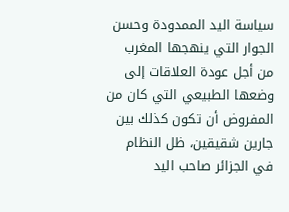سياسة اليد الممدودة وحسن الجوار التي ينهجها المغرب من أجل عودة العلاقات إلى وضعها الطبيعي التي كان من المفروض أن تكون كذلك بين جارين شقيقين، ظل النظام في الجزائر صاحب اليد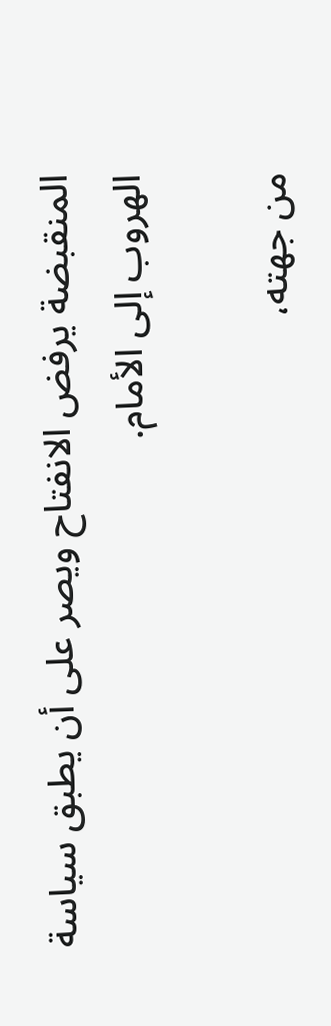المنقبضة يرفض الانفتاح ويصر على أن يطبق سياسة الهروب إلى الأمام.

من جهته،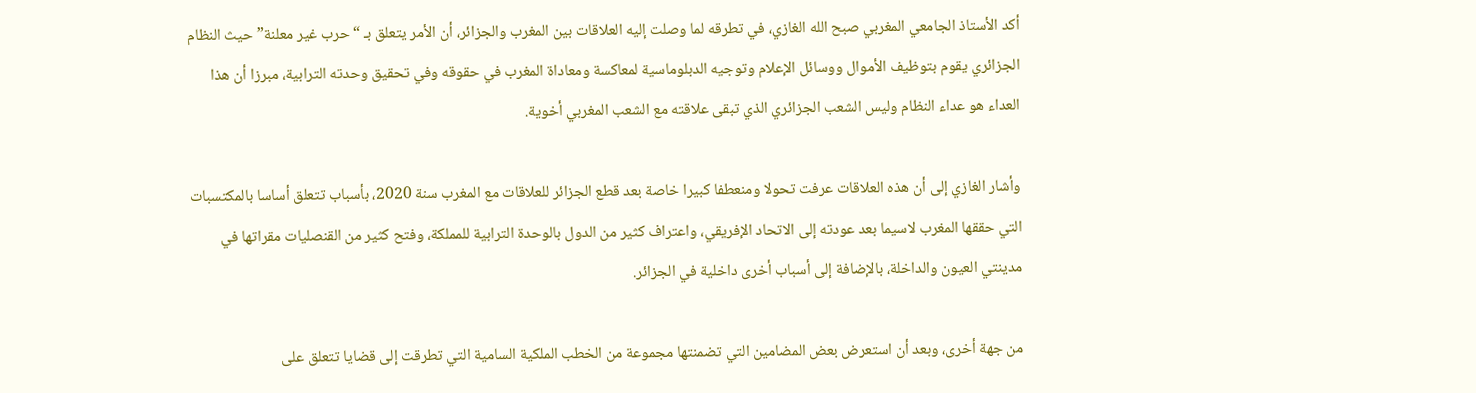أكد الأستاذ الجامعي المغربي صبح الله الغازي، في تطرقه لما وصلت إليه العلاقات بين المغرب والجزائر، أن الأمر يتعلق بـ “حرب غير معلنة” حيث النظام الجزائري يقوم بتوظيف الأموال ووسائل الإعلام وتوجيه الدبلوماسية لمعاكسة ومعاداة المغرب في حقوقه وفي تحقيق وحدته الترابية، مبرزا أن هذا العداء هو عداء النظام وليس الشعب الجزائري الذي تبقى علاقته مع الشعب المغربي أخوية.

وأشار الغازي إلى أن هذه العلاقات عرفت تحولا ومنعطفا كبيرا خاصة بعد قطع الجزائر للعلاقات مع المغرب سنة 2020، بأسباب تتعلق أساسا بالمكتسبات التي حققها المغرب لاسيما بعد عودته إلى الاتحاد الإفريقي، واعتراف كثير من الدول بالوحدة الترابية للمملكة، وفتح كثير من القنصليات مقراتها في مدينتي العيون والداخلة، بالإضافة إلى أسباب أخرى داخلية في الجزائر.

من جهة أخرى، وبعد أن استعرض بعض المضامين التي تضمنتها مجموعة من الخطب الملكية السامية التي تطرقت إلى قضايا تتعلق على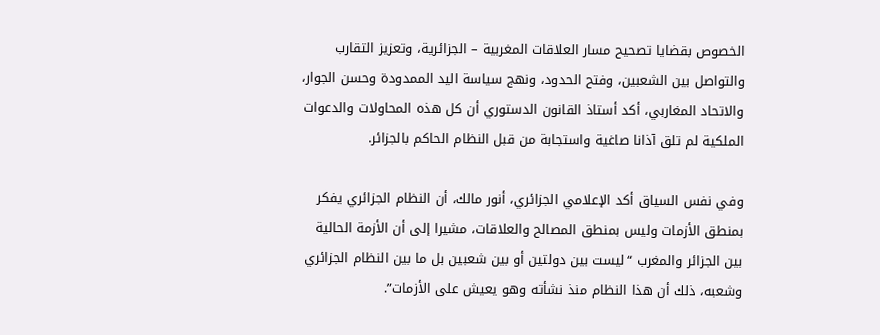الخصوص بقضايا تصحيح مسار العلاقات المغربية – الجزائرية، وتعزيز التقارب والتواصل بين الشعبين، وفتح الحدود، ونهج سياسة اليد الممدودة وحسن الجوار، والاتحاد المغاربي، أكد أستاذ القانون الدستوري أن كل هذه المحاولات والدعوات الملكية لم تلق آذانا صاغية واستجابة من قبل النظام الحاكم بالجزائر.

وفي نفس السياق أكد الإعلامي الجزائري، أنور مالك، أن النظام الجزائري يفكر بمنطق الأزمات وليس بمنطق المصالح والعلاقات، مشيرا إلى أن الأزمة الحالية بين الجزائر والمغرب “ليست بين دولتين أو بين شعبين بل ما بين النظام الجزائري وشعبه، ذلك أن هذا النظام منذ نشأته وهو يعيش على الأزمات”.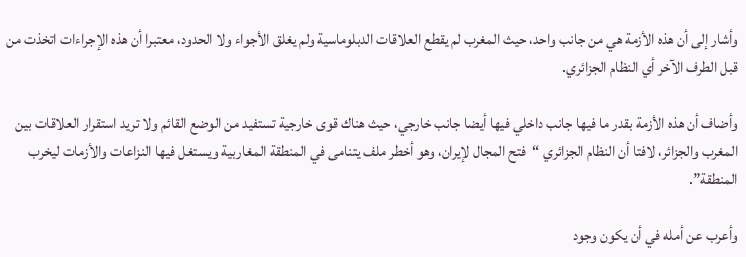وأشار إلى أن هذه الأزمة هي من جانب واحد، حيث المغرب لم يقطع العلاقات الدبلوماسية ولم يغلق الأجواء ولا الحدود، معتبرا أن هذه الإجراءات اتخذت من قبل الطرف الآخر أي النظام الجزائري.

وأضاف أن هذه الأزمة بقدر ما فيها جانب داخلي فيها أيضا جانب خارجي، حيث هناك قوى خارجية تستفيد من الوضع القائم ولا تريد استقرار العلاقات بين المغرب والجزائر، لافتا أن النظام الجزائري “فتح المجال لإيران، وهو أخطر ملف يتنامى في المنطقة المغاربية ويستغل فيها النزاعات والأزمات ليخرب المنطقة”.

وأعرب عن أمله في أن يكون وجود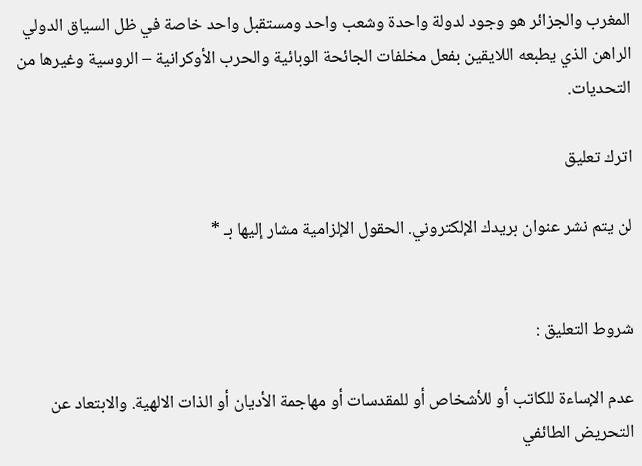المغرب والجزائر هو وجود لدولة واحدة وشعب واحد ومستقبل واحد خاصة في ظل السياق الدولي الراهن الذي يطبعه اللايقين بفعل مخلفات الجائحة الوبائية والحرب الأوكرانية – الروسية وغيرها من التحديات.

اترك تعليق

لن يتم نشر عنوان بريدك الإلكتروني. الحقول الإلزامية مشار إليها بـ *


شروط التعليق :

عدم الإساءة للكاتب أو للأشخاص أو للمقدسات أو مهاجمة الأديان أو الذات الالهية. والابتعاد عن التحريض الطائفي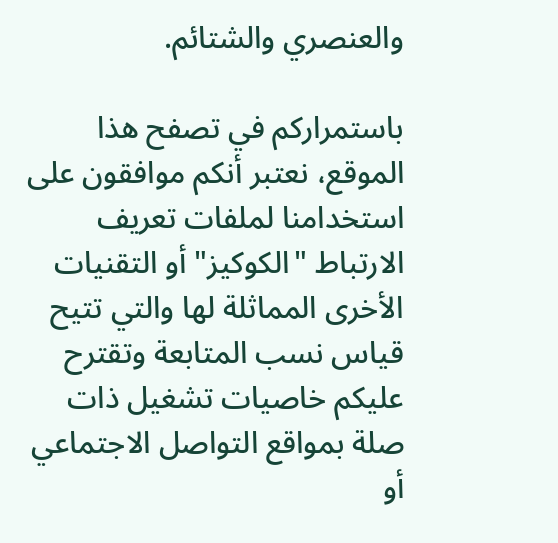والعنصري والشتائم.

باستمراركم في تصفح هذا الموقع، نعتبر أنكم موافقون على استخدامنا لملفات تعريف الارتباط "الكوكيز" أو التقنيات الأخرى المماثلة لها والتي تتيح قياس نسب المتابعة وتقترح عليكم خاصيات تشغيل ذات صلة بمواقع التواصل الاجتماعي أو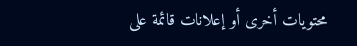محتويات أخرى أو إعلانات قائمة على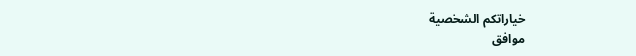خياراتكم الشخصية
موافق